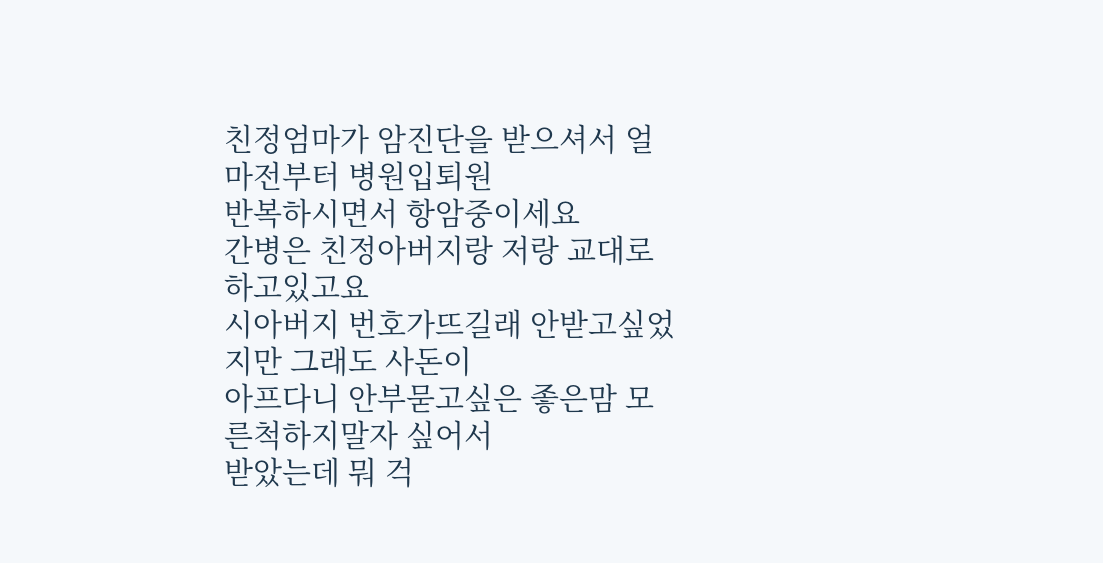친정엄마가 암진단을 받으셔서 얼마전부터 병원입퇴원
반복하시면서 항암중이세요
간병은 친정아버지랑 저랑 교대로하고있고요
시아버지 번호가뜨길래 안받고싶었지만 그래도 사돈이
아프다니 안부묻고싶은 좋은맘 모른척하지말자 싶어서
받았는데 뭐 걱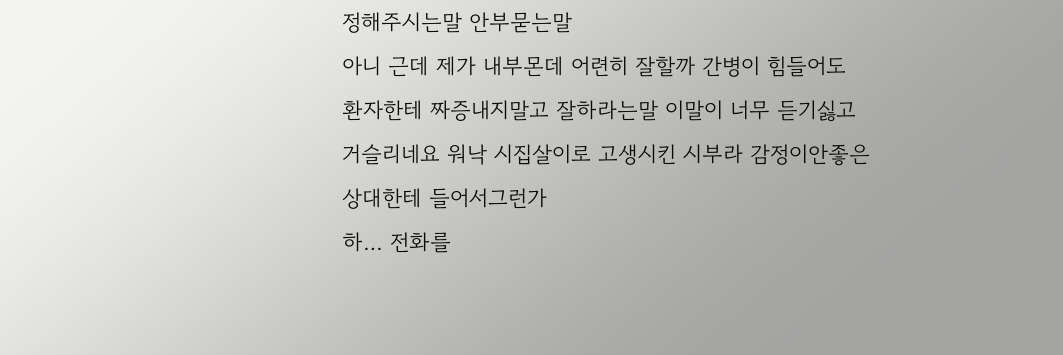정해주시는말 안부묻는말
아니 근데 제가 내부몬데 어련히 잘할까 간병이 힘들어도
환자한테 짜증내지말고 잘하라는말 이말이 너무 듣기싫고
거슬리네요 워낙 시집살이로 고생시킨 시부라 감정이안좋은
상대한테 들어서그런가
하… 전화를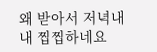왜 받아서 저녁내내 찝찝하네요